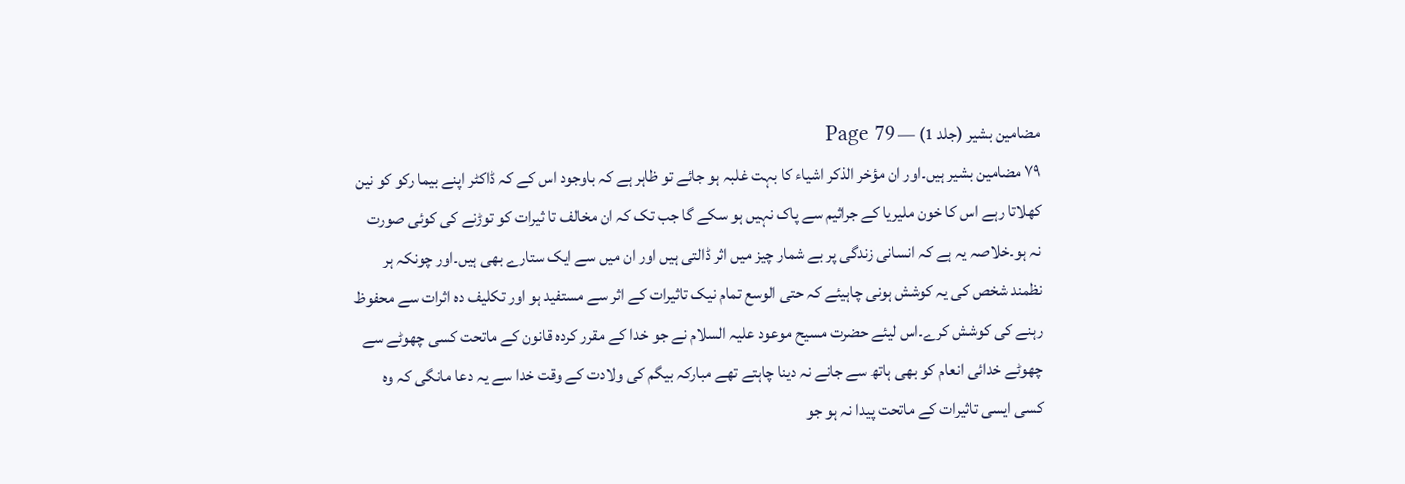مضامین بشیر (جلد 1) — Page 79
۷۹ مضامین بشیر ہیں۔اور ان مؤخر الذکر اشیاء کا بہت غلبہ ہو جائے تو ظاہر ہے کہ باوجود اس کے کہ ڈاکٹر اپنے بیما رکو کو نین کھلاتا رہے اس کا خون ملیریا کے جراثیم سے پاک نہیں ہو سکے گا جب تک کہ ان مخالف تا ثیرات کو توڑنے کی کوئی صورت نہ ہو۔خلاصہ یہ ہے کہ انسانی زندگی پر بے شمار چیز میں اثر ڈالتی ہیں اور ان میں سے ایک ستارے بھی ہیں۔اور چونکہ ہر نظمند شخص کی یہ کوشش ہونی چاہیئے کہ حتی الوسع تمام نیک تاثیرات کے اثر سے مستفید ہو اور تکلیف دہ اثرات سے محفوظ رہنے کی کوشش کرے۔اس لیئے حضرت مسیح موعود علیہ السلام نے جو خدا کے مقرر کردہ قانون کے ماتحت کسی چھوٹے سے چھوٹے خدائی انعام کو بھی ہاتھ سے جانے نہ دینا چاہتے تھے مبارکہ بیگم کی ولادت کے وقت خدا سے یہ دعا مانگی کہ وہ کسی ایسی تاثیرات کے ماتحت پیدا نہ ہو جو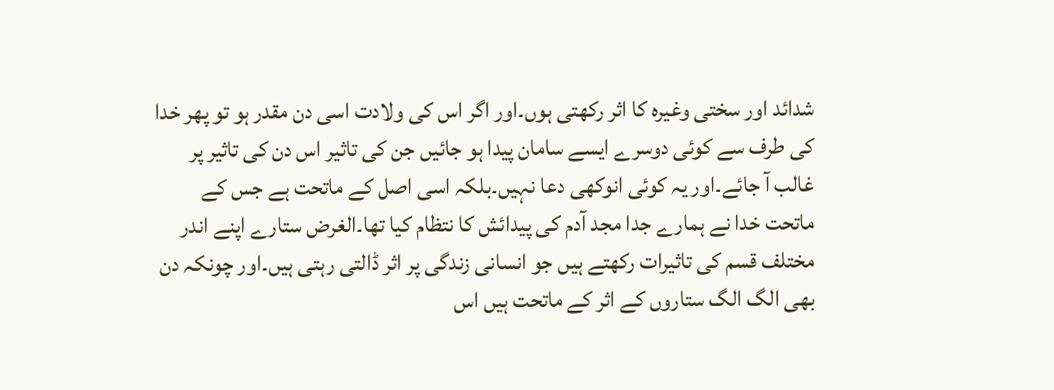شدائد اور سختی وغیرہ کا اثر رکھتی ہوں۔اور اگر اس کی ولادت اسی دن مقدر ہو تو پھر خدا کی طرف سے کوئی دوسرے ایسے سامان پیدا ہو جائیں جن کی تاثیر اس دن کی تاثیر پر غالب آ جائے۔اور یہ کوئی انوکھی دعا نہیں۔بلکہ اسی اصل کے ماتحت ہے جس کے ماتحت خدا نے ہمارے جدا مجد آدم کی پیدائش کا نتظام کیا تھا۔الغرض ستارے اپنے اندر مختلف قسم کی تاثیرات رکھتے ہیں جو انسانی زندگی پر اثر ڈالتی رہتی ہیں۔اور چونکہ دن بھی الگ الگ ستاروں کے اثر کے ماتحت ہیں اس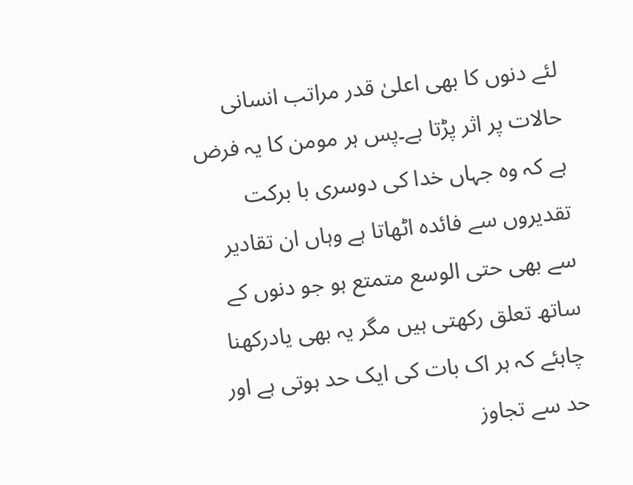لئے دنوں کا بھی اعلیٰ قدر مراتب انسانی حالات پر اثر پڑتا ہے۔پس ہر مومن کا یہ فرض ہے کہ وہ جہاں خدا کی دوسری با برکت تقدیروں سے فائدہ اٹھاتا ہے وہاں ان تقادیر سے بھی حتی الوسع متمتع ہو جو دنوں کے ساتھ تعلق رکھتی ہیں مگر یہ بھی یادرکھنا چاہئے کہ ہر اک بات کی ایک حد ہوتی ہے اور حد سے تجاوز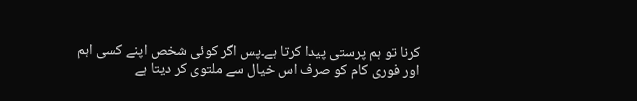کرنا تو ہم پرستی پیدا کرتا ہے۔پس اگر کوئی شخص اپنے کسی اہم اور فوری کام کو صرف اس خیال سے ملتوی کر دیتا ہے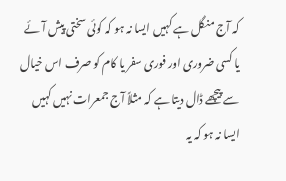کہ آج منگل ہے کہیں ایسا نہ ہو کہ کوئی سختی پیش آئے یا کسی ضروری اور فوری سفر یا کام کو صرف اس خیال سے پیچھے ڈال دیتا ہے کہ مثلاً آج جمعرات نہیں کہیں ایسا نہ ہو کہ یہ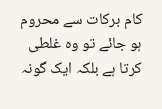کام برکات سے محروم ہو جائے تو وہ غلطی کرتا ہے بلکہ ایک گونہ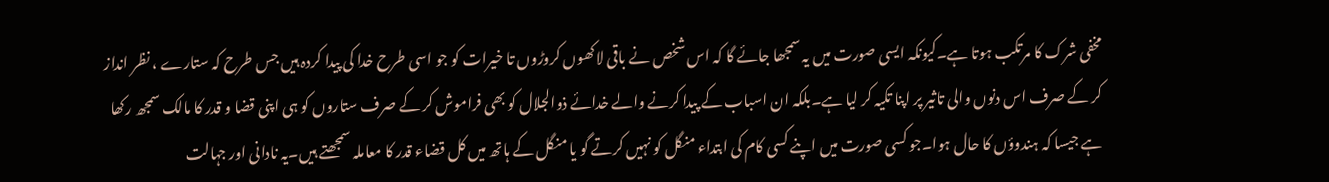مخفی شرک کا مرتکب ہوتا ہے۔کیونکہ ایسی صورت میں یہ سمجھا جائے گا کہ اس شخص نے باقی لاکھوں کروڑوں تا خیرات کو جو اسی طرح خدا کی پیدا کردہ ہیں جس طرح کہ ستارے ، نظر انداز کر کے صرف اس دنوں والی تاثیر پر اپنا تکیہ کر لیا ہے۔بلکہ ان اسباب کے پیدا کرنے والے خدائے ذوالجلال کو بھی فراموش کر کے صرف ستاروں کو ہی اپنی قضا و قدر کا مالک سمجھ رکھا ہے جیسا کہ ہندوؤں کا حال ہوا۔جو کسی صورت میں اپنے کسی کام کی ابتداء منگل کو نہیں کرتے گو یا منگل کے ہاتھ میں کل قضاء قدر کا معاملہ سمجھتے ہیں۔یہ نادانی اور جہالت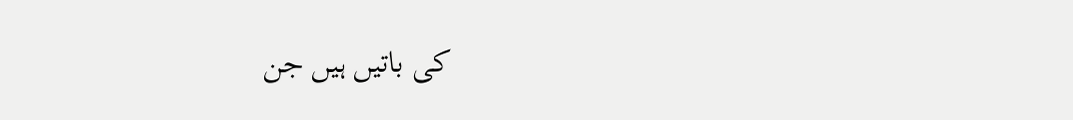کی باتیں ہیں جن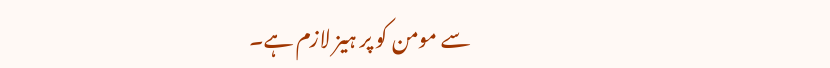سے مومن کو پر ہیز لازم ہے۔